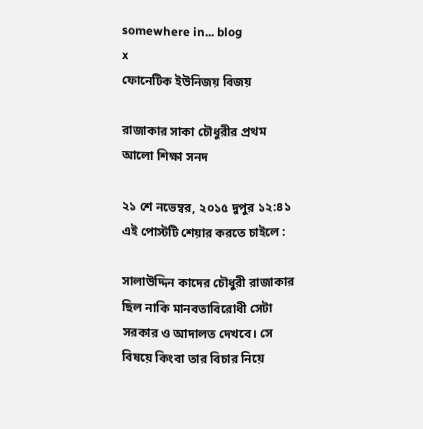somewhere in... blog
x
ফোনেটিক ইউনিজয় বিজয়

রাজাকার সাকা চৌধুরীর প্রথম আলো শিক্ষা সনদ

২১ শে নভেম্বর, ২০১৫ দুপুর ১২:৪১
এই পোস্টটি শেয়ার করতে চাইলে :

সালাউদ্দিন কাদের চৌধুরী রাজাকার ছিল নাকি মানবতাবিরোধী সেটা সরকার ও আদালত দেখবে। সে বিষয়ে কিংবা তার বিচার নিয়ে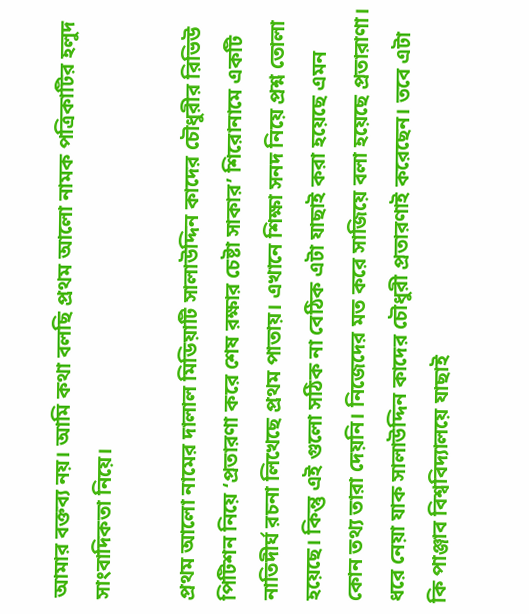আমার বক্তব্য নয়। আমি কথা বলছি প্রথম আলো নামক পত্রিকাটির হলুদ সাংবাদিকতা নিয়ে।

প্রথম আলো নামের দালাল মিডিয়াটি সালাউদ্দিন কাদের চৌধুরীর রিভিউ পিটিশন নিয়ে ‘প্রতারণা করে শেষ রক্ষার চেষ্টা সাকার’ শিরোনামে একটি নাতিদীর্ঘ রচনা লিখেছে প্রথম পাতায়। এখানে শিক্ষা সনদ নিয়ে প্রশ্ন তোলা হয়েছে। কিন্তু এই গুলো সঠিক না বেঠিক এটা যাছাই করা হয়েছে এমন কোন তথ্য তারা দেয়নি। নিজেদের মত করে সাজিয়ে বলা হয়েছে প্রতারাণা। ধরে নেয়া যাক সালাউদ্দিন কাদের চৌধুরী প্রতারণাই করেছেন। তবে এটা কি পাঞ্জাব বিশ্ববিদ্যালয়ে যাছাই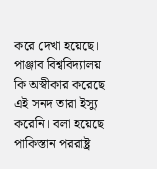করে দেখা হয়েছে। পাঞ্জাব বিশ্ববিদ্যালয় কি অস্বীকার করেছে এই সনদ তারা ইস্যু করেনি। বলা হয়েছে পাকিস্তান পররাষ্ট্র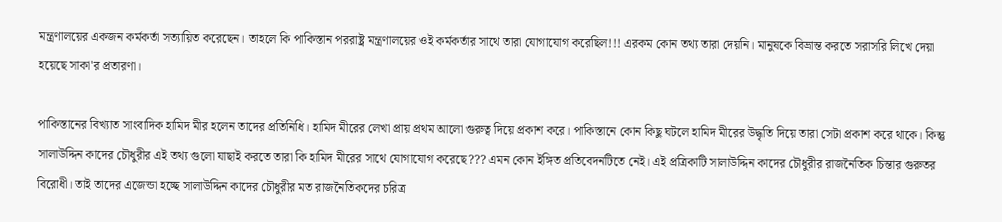মন্ত্রণালয়ের একজন কর্মকর্তা সত্যায়িত করেছেন। তাহলে কি পাকিস্তান পররাষ্ট্র মন্ত্রণালয়ের ওই কর্মকর্তার সাথে তারা যোগাযোগ করেছিল!!! এরকম কোন তথ্য তারা দেয়নি। মানুষকে বিভ্রান্ত করতে সরাসরি লিখে দেয়া হয়েছে সাকা'র প্রতারণা।

পাকিস্তানের বিখ্যাত সাংবাদিক হামিদ মীর হলেন তাদের প্রতিনিধি। হামিদ মীরের লেখা প্রায় প্রথম আলো গুরুত্ব দিয়ে প্রকাশ করে। পাকিস্তানে কোন কিছু ঘটলে হামিদ মীরের উদ্ধৃতি দিয়ে তারা সেটা প্রকাশ করে থাকে। কিন্তু সালাউদ্দিন কাদের চৌধুরীর এই তথ্য গুলো যাছাই করতে তারা কি হামিদ মীরের সাথে যোগাযোগ করেছে??? এমন কোন ইঙ্গিত প্রতিবেদনটিতে নেই। এই প্রত্রিকাটি সালাউদ্দিন কাদের চৌধুরীর রাজনৈতিক চিন্তার গুরুতর বিরোধী। তাই তাদের এজেন্ডা হচ্ছে সালাউদ্দিন কাদের চৌধুরীর মত রাজনৈতিকদের চরিত্র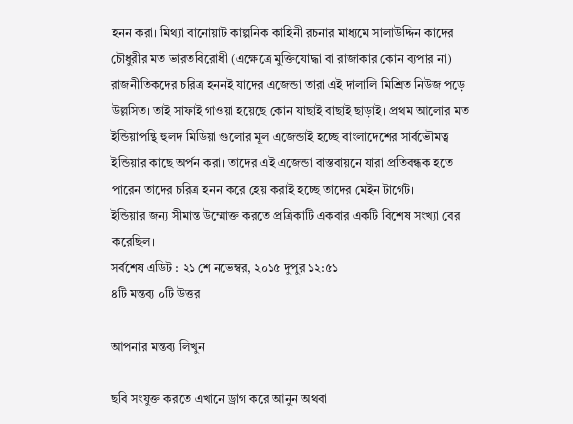হনন করা। মিথ্যা বানোয়াট কাল্পনিক কাহিনী রচনার মাধ্যমে সালাউদ্দিন কাদের চৌধুরীর মত ভারতবিরোধী (এক্ষেত্রে মুক্তিযোদ্ধা বা রাজাকার কোন ব্যপার না) রাজনীতিকদের চরিত্র হননই যাদের এজেন্ডা তারা এই দালালি মিশ্রিত নিউজ পড়ে উল্লসিত। তাই সাফাই গাওয়া হয়েছে কোন যাছাই বাছাই ছাড়াই। প্রথম আলোর মত ইন্ডিয়াপন্থি হুলদ মিডিয়া গুলোর মূল এজেন্ডাই হচ্ছে বাংলাদেশের সার্বভৌমত্ব ইন্ডিয়ার কাছে অর্পন করা। তাদের এই এজেন্ডা বাস্তবায়নে যারা প্রতিবন্ধক হতে পারেন তাদের চরিত্র হনন করে হেয় করাই হচ্ছে তাদের মেইন টার্গেট।
ইন্ডিয়ার জন্য সীমান্ত উম্মোক্ত করতে প্রত্রিকাটি একবার একটি বিশেষ সংখ্যা বের করেছিল।
সর্বশেষ এডিট : ২১ শে নভেম্বর, ২০১৫ দুপুর ১২:৫১
৪টি মন্তব্য ০টি উত্তর

আপনার মন্তব্য লিখুন

ছবি সংযুক্ত করতে এখানে ড্রাগ করে আনুন অথবা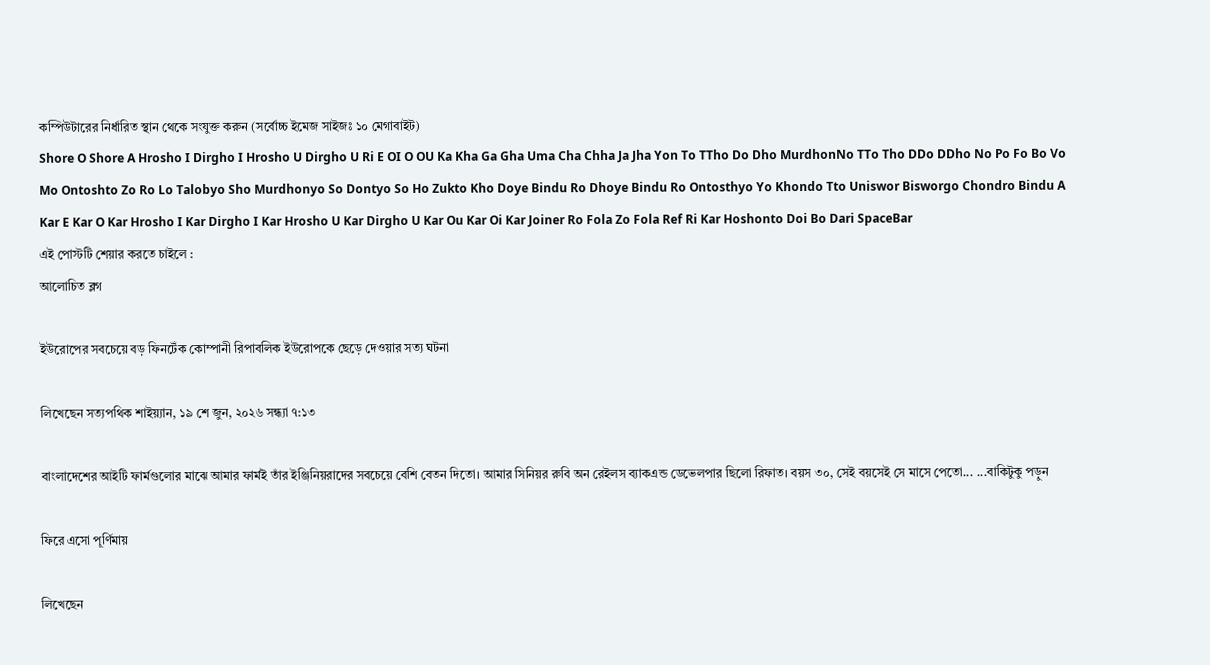কম্পিউটারের নির্ধারিত স্থান থেকে সংযুক্ত করুন (সর্বোচ্চ ইমেজ সাইজঃ ১০ মেগাবাইট)
Shore O Shore A Hrosho I Dirgho I Hrosho U Dirgho U Ri E OI O OU Ka Kha Ga Gha Uma Cha Chha Ja Jha Yon To TTho Do Dho MurdhonNo TTo Tho DDo DDho No Po Fo Bo Vo Mo Ontoshto Zo Ro Lo Talobyo Sho Murdhonyo So Dontyo So Ho Zukto Kho Doye Bindu Ro Dhoye Bindu Ro Ontosthyo Yo Khondo Tto Uniswor Bisworgo Chondro Bindu A Kar E Kar O Kar Hrosho I Kar Dirgho I Kar Hrosho U Kar Dirgho U Kar Ou Kar Oi Kar Joiner Ro Fola Zo Fola Ref Ri Kar Hoshonto Doi Bo Dari SpaceBar
এই পোস্টটি শেয়ার করতে চাইলে :
আলোচিত ব্লগ

ইউরোপের সবচেয়ে বড় ফিনটেঁক কোম্পানী রিপাবলিক ইউরোপকে ছেড়ে দেওয়ার সত্য ঘটনা

লিখেছেন সত্যপথিক শাইয়্যান, ১৯ শে জুন, ২০২৬ সন্ধ্যা ৭:১৩

বাংলাদেশের আইটি ফার্মগুলোর মাঝে আমার ফার্মই তাঁর ইঞ্জিনিয়রাদের সবচেয়ে বেশি বেতন দিতো। আমার সিনিয়র রুবি অন রেইলস ব্যাকএন্ড ডেভেলপার ছিলো রিফাত। বয়স ৩০, সেই বয়সেই সে মাসে পেতো... ...বাকিটুকু পড়ুন

ফিরে এসো পূর্ণিমায়

লিখেছেন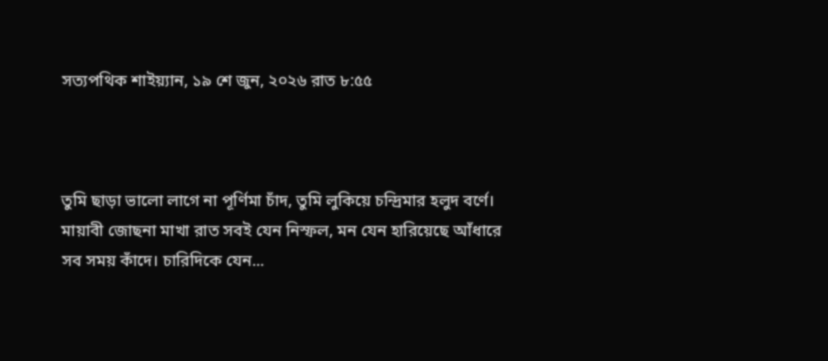সত্যপথিক শাইয়্যান, ১৯ শে জুন, ২০২৬ রাত ৮:৫৫



তুমি ছাড়া ভালো লাগে না পূর্ণিমা চাঁদ, তুমি লুকিয়ে চন্দ্রিমার হলুদ বর্ণে। মায়াবী জোছনা মাখা রাত সবই যেন নিস্ফল, মন যেন হারিয়েছে আঁধারে সব সময় কাঁদে। চারিদিকে যেন...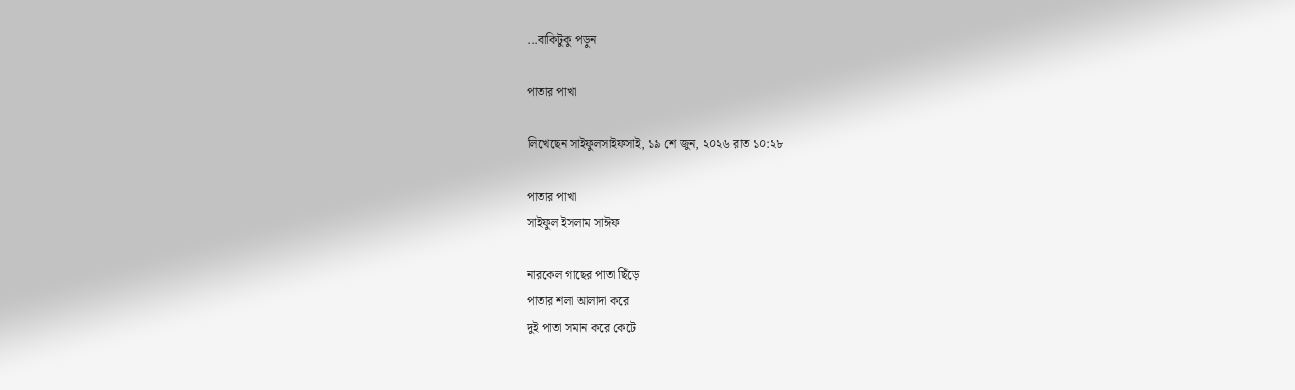...বাকিটুকু পড়ুন

পাতার পাখা

লিখেছেন সাইফুলসাইফসাই, ১৯ শে জুন, ২০২৬ রাত ১০:২৮

পাতার পাখা
সাইফুল ইসলাম সাঈফ

নারকেল গাছের পাতা ছিঁড়ে
পাতার শলা আলাদা করে
দুই পাতা সমান করে কেটে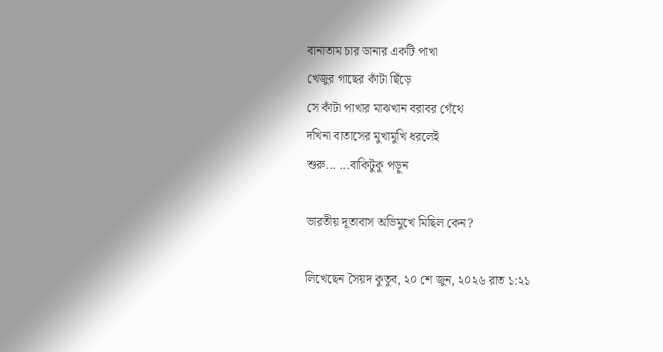বানাতাম চার ডানার একটি পাখা
খেজুর গাছের কাঁটা ছিঁড়ে
সে কাঁটা পাখার মাঝখান বরাবর গেঁথে
দখিনা বাতাসের মুখামুখি ধরলেই
শুরু... ...বাকিটুকু পড়ুন

ভারতীয় দূতাবাস অভিমুখে মিছিল কেন?

লিখেছেন সৈয়দ কুতুব, ২০ শে জুন, ২০২৬ রাত ১:২১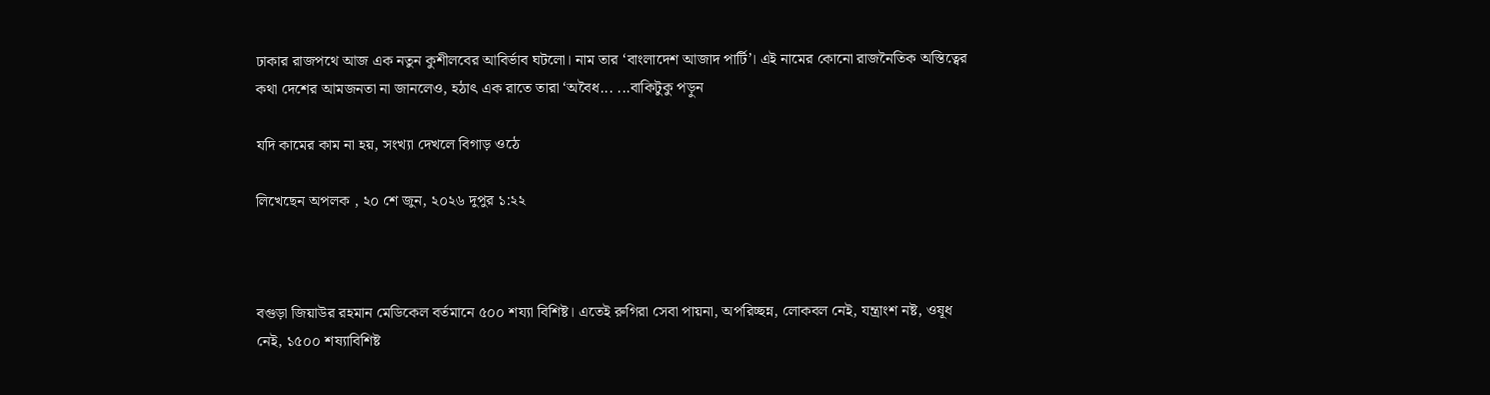ঢাকার রাজপথে আজ এক নতুন কুশীলবের আবির্ভাব ঘটলো। নাম তার ‘বাংলাদেশ আজাদ পার্টি’। এই নামের কোনো রাজনৈতিক অস্তিত্বের কথা দেশের আমজনতা না জানলেও, হঠাৎ এক রাতে তারা ‘অবৈধ... ...বাকিটুকু পড়ুন

যদি কামের কাম না হয়, সংখ্যা দেখলে বিগাড় ওঠে

লিখেছেন অপলক , ২০ শে জুন, ২০২৬ দুপুর ১:২২



বগুড়া জিয়াউর রহমান মেডিকেল বর্তমানে ৫০০ শয্যা বিশিষ্ট। এতেই রুগিরা সেবা পায়না, অপরিচ্ছন্ন, লোকবল নেই, যন্ত্রাংশ নষ্ট, ওষূধ নেই, ১৫০০ শষ্যাবিশিষ্ট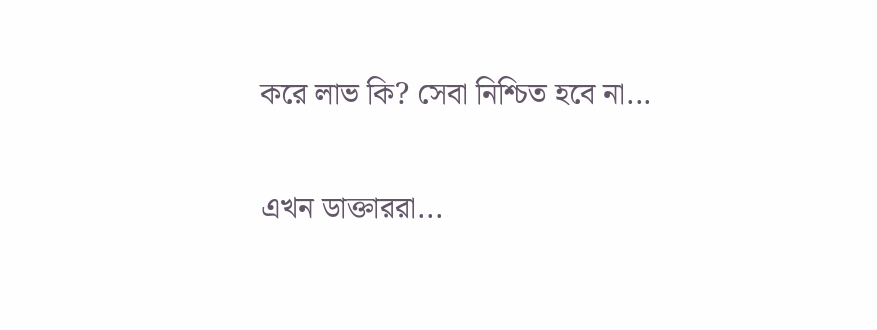করে লাভ কি? সেবা নিশ্চিত হবে না...

এখন ডাক্তাররা...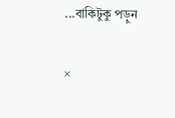...বাকিটুকু পড়ুন

×